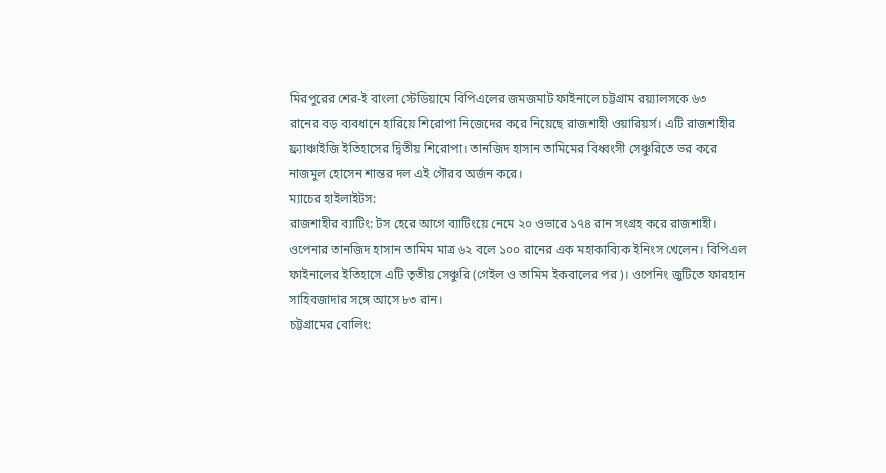মিরপুরের শের-ই বাংলা স্টেডিয়ামে বিপিএলের জমজমাট ফাইনালে চট্টগ্রাম রয়্যালসকে ৬৩
রানের বড় ব্যবধানে হারিয়ে শিরোপা নিজেদের করে নিয়েছে রাজশাহী ওয়ারিয়র্স। এটি রাজশাহীর ফ্র্যাঞ্চাইজি ইতিহাসের দ্বিতীয় শিরোপা। তানজিদ হাসান তামিমের বিধ্বংসী সেঞ্চুরিতে ভর করে নাজমুল হোসেন শান্তর দল এই গৌরব অর্জন করে।
ম্যাচের হাইলাইটস:
রাজশাহীর ব্যাটিং: টস হেরে আগে ব্যাটিংয়ে নেমে ২০ ওভারে ১৭৪ রান সংগ্রহ করে রাজশাহী।
ওপেনার তানজিদ হাসান তামিম মাত্র ৬২ বলে ১০০ রানের এক মহাকাব্যিক ইনিংস খেলেন। বিপিএল ফাইনালের ইতিহাসে এটি তৃতীয় সেঞ্চুরি (গেইল ও তামিম ইকবালের পর)। ওপেনিং জুটিতে ফারহান সাহিবজাদার সঙ্গে আসে ৮৩ রান।
চট্টগ্রামের বোলিং: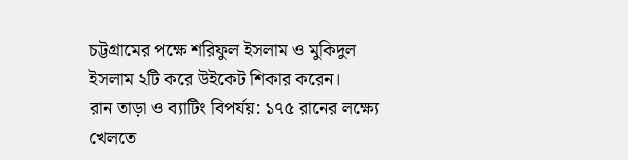চট্টগ্রামের পক্ষে শরিফুল ইসলাম ও মুকিদুল ইসলাম ২টি করে উইকেট শিকার করেন।
রান তাড়া ও ব্যাটিং বিপর্যয়: ১৭৫ রানের লক্ষ্যে খেলতে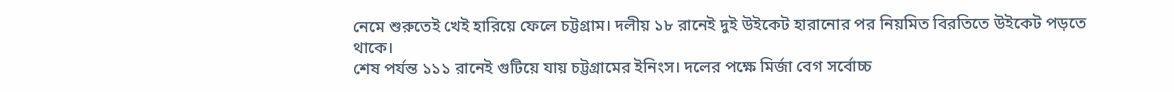নেমে শুরুতেই খেই হারিয়ে ফেলে চট্টগ্রাম। দলীয় ১৮ রানেই দুই উইকেট হারানোর পর নিয়মিত বিরতিতে উইকেট পড়তে থাকে।
শেষ পর্যন্ত ১১১ রানেই গুটিয়ে যায় চট্টগ্রামের ইনিংস। দলের পক্ষে মির্জা বেগ সর্বোচ্চ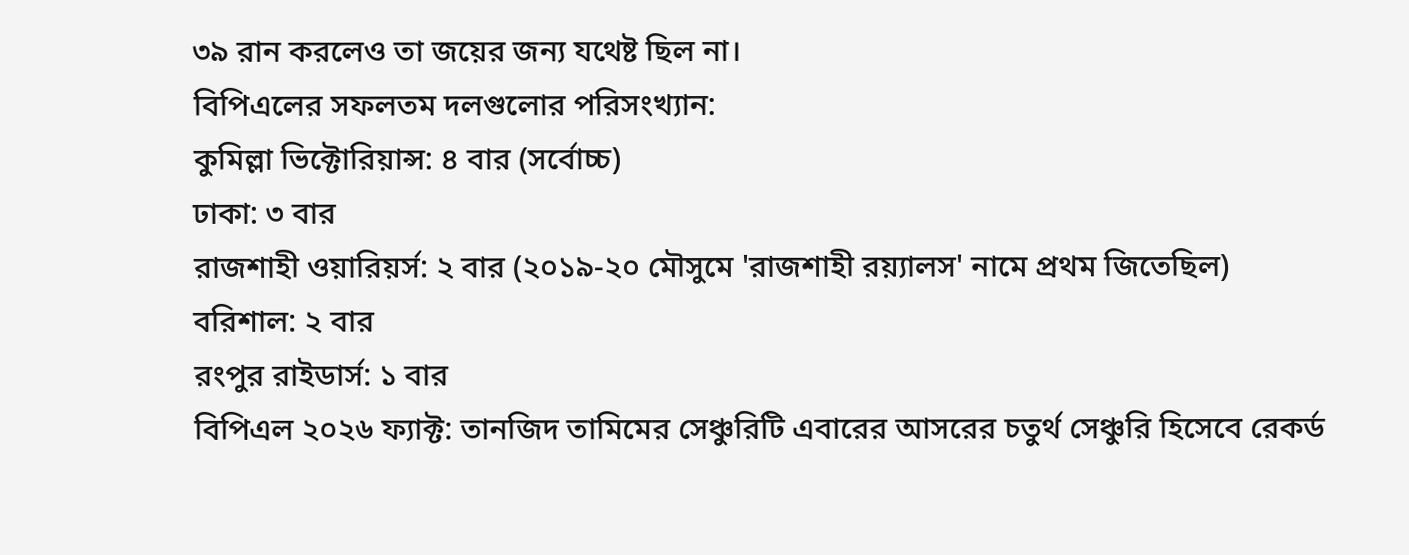৩৯ রান করলেও তা জয়ের জন্য যথেষ্ট ছিল না।
বিপিএলের সফলতম দলগুলোর পরিসংখ্যান:
কুমিল্লা ভিক্টোরিয়ান্স: ৪ বার (সর্বোচ্চ)
ঢাকা: ৩ বার
রাজশাহী ওয়ারিয়র্স: ২ বার (২০১৯-২০ মৌসুমে 'রাজশাহী রয়্যালস' নামে প্রথম জিতেছিল)
বরিশাল: ২ বার
রংপুর রাইডার্স: ১ বার
বিপিএল ২০২৬ ফ্যাক্ট: তানজিদ তামিমের সেঞ্চুরিটি এবারের আসরের চতুর্থ সেঞ্চুরি হিসেবে রেকর্ড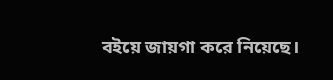বইয়ে জায়গা করে নিয়েছে।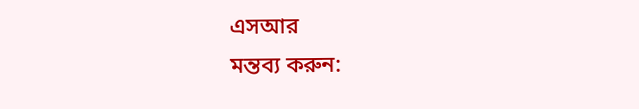এসআর
মন্তব্য করুন: